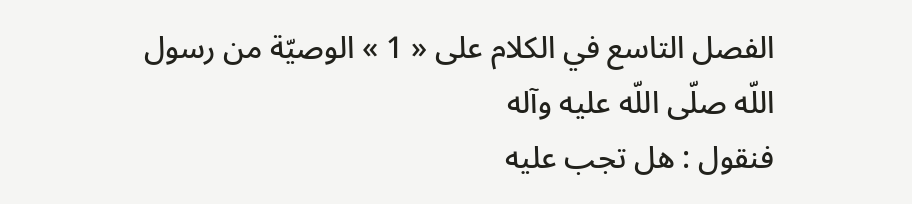الفصل التاسع في الكلام على « 1 » الوصيّة من رسول اللّه صلّى اللّه عليه وآله
فنقول : هل تجب عليه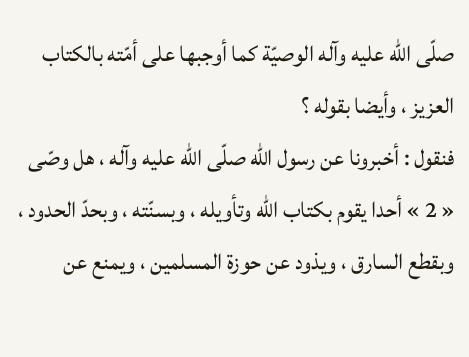صلّى اللّه عليه وآله الوصيّة كما أوجبها على أمّته بالكتاب العزيز ، وأيضا بقوله ؟
فنقول : أخبرونا عن رسول اللّه صلّى اللّه عليه وآله ، هل وصّى « 2 » أحدا يقوم بكتاب اللّه وتأويله ، وبسنّته ، وبحدّ الحدود ، وبقطع السارق ، ويذود عن حوزة المسلمين ، ويمنع عن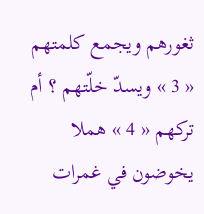ثغورهم ويجمع كلمتهم « 3 » ويسدّ خلّتهم ؟ أم تركهم « 4 » هملا يخوضون في غمرات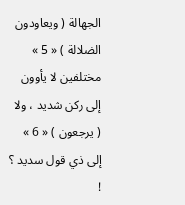الجهالة ( ويعاودون الضلالة ) « 5 » مختلفين لا يأوون إلى ركن شديد ، ولا ( يرجعون ) « 6 » إلى ذي قول سديد ؟ !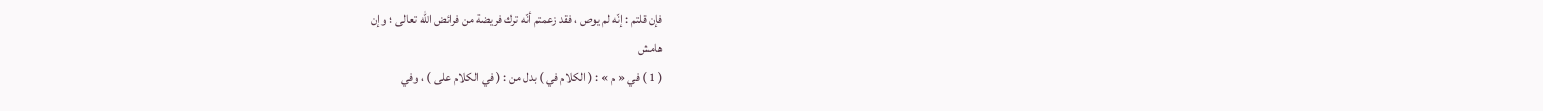فإن قلتم : إنّه لم يوص ، فقد زعمتم أنّه ترك فريضة من فرائض اللّه تعالى ؛ وإن
هامش
( 1 ) في « م » : ( الكلام في ) بدل من : ( في الكلام على ) ، وفي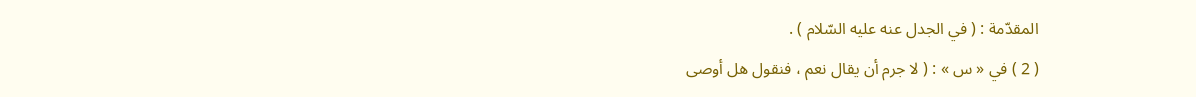المقدّمة : ( في الجدل عنه عليه السّلام ) .
( 2 ) في « س » : ( لا جرم أن يقال نعم ، فنقول هل أوصى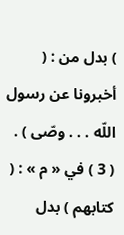) بدل من : ( أخبرونا عن رسول اللّه . . . وصّى ) .
( 3 ) في « م » : ( كتابهم ) بدل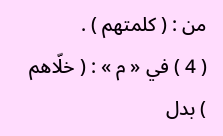من : ( كلمتهم ) .
( 4 ) في « م » : ( خلّاهم ) بدل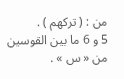من : ( تركهم ) .
5 و 6 ما بين القوسين من « س » .